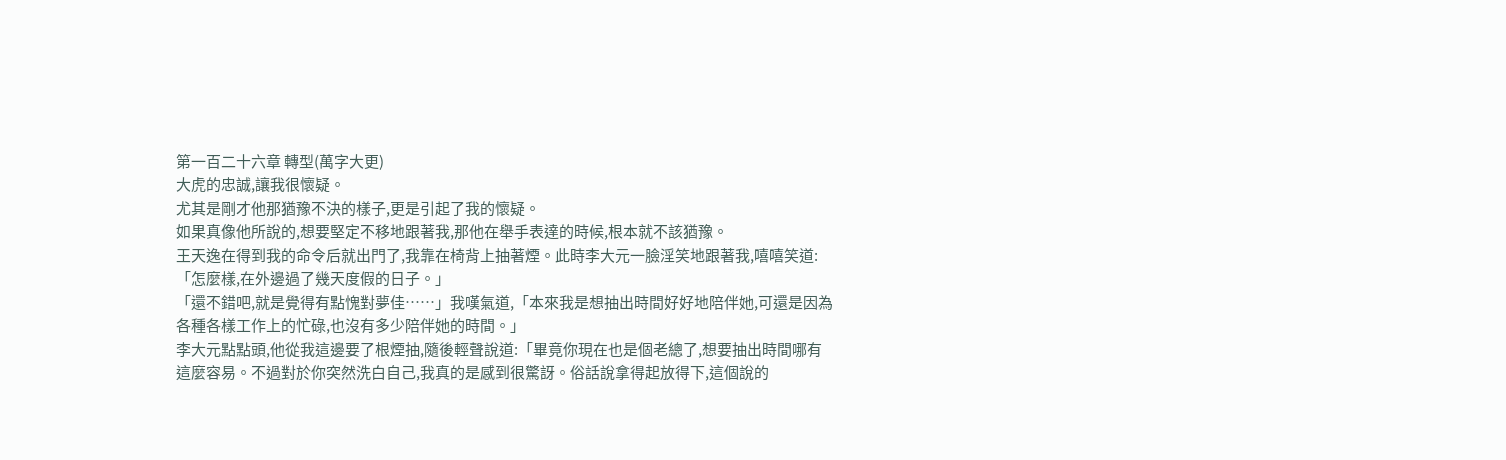第一百二十六章 轉型(萬字大更)
大虎的忠誠,讓我很懷疑。
尤其是剛才他那猶豫不決的樣子,更是引起了我的懷疑。
如果真像他所說的,想要堅定不移地跟著我,那他在舉手表達的時候,根本就不該猶豫。
王天逸在得到我的命令后就出門了,我靠在椅背上抽著煙。此時李大元一臉淫笑地跟著我,嘻嘻笑道:「怎麼樣,在外邊過了幾天度假的日子。」
「還不錯吧,就是覺得有點愧對夢佳……」我嘆氣道,「本來我是想抽出時間好好地陪伴她,可還是因為各種各樣工作上的忙碌,也沒有多少陪伴她的時間。」
李大元點點頭,他從我這邊要了根煙抽,隨後輕聲說道:「畢竟你現在也是個老總了,想要抽出時間哪有這麼容易。不過對於你突然洗白自己,我真的是感到很驚訝。俗話說拿得起放得下,這個說的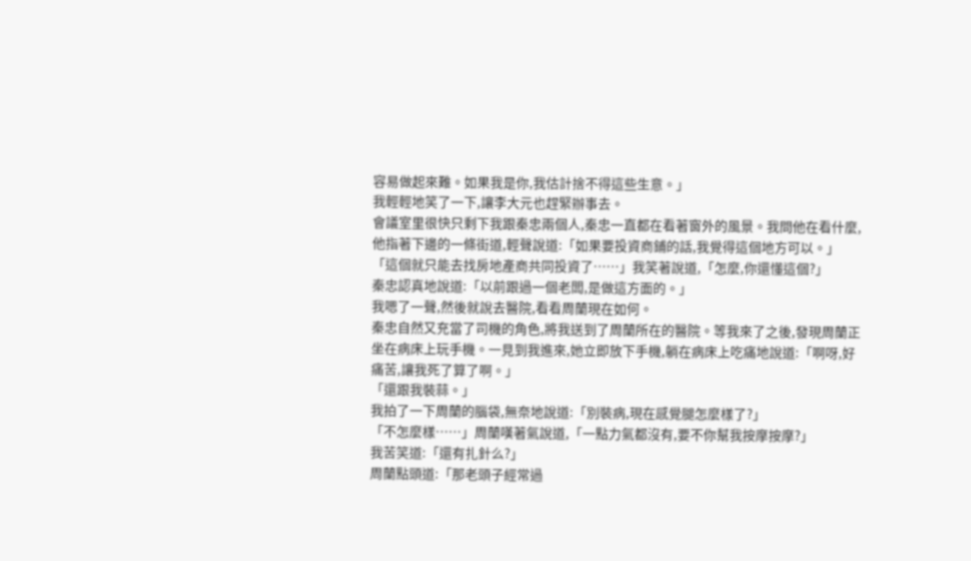容易做起來難。如果我是你,我估計捨不得這些生意。」
我輕輕地笑了一下,讓李大元也趕緊辦事去。
會議室里很快只剩下我跟秦忠兩個人,秦忠一直都在看著窗外的風景。我問他在看什麼,他指著下邊的一條街道,輕聲說道:「如果要投資商鋪的話,我覺得這個地方可以。」
「這個就只能去找房地產商共同投資了……」我笑著說道,「怎麼,你還懂這個?」
秦忠認真地說道:「以前跟過一個老闆,是做這方面的。」
我嗯了一聲,然後就說去醫院,看看周蘭現在如何。
秦忠自然又充當了司機的角色,將我送到了周蘭所在的醫院。等我來了之後,發現周蘭正坐在病床上玩手機。一見到我進來,她立即放下手機,躺在病床上吃痛地說道:「啊呀,好痛苦,讓我死了算了啊。」
「還跟我裝蒜。」
我拍了一下周蘭的腦袋,無奈地說道:「別裝病,現在感覺腿怎麼樣了?」
「不怎麼樣……」周蘭嘆著氣說道,「一點力氣都沒有,要不你幫我按摩按摩?」
我苦笑道:「還有扎針么?」
周蘭點頭道:「那老頭子經常過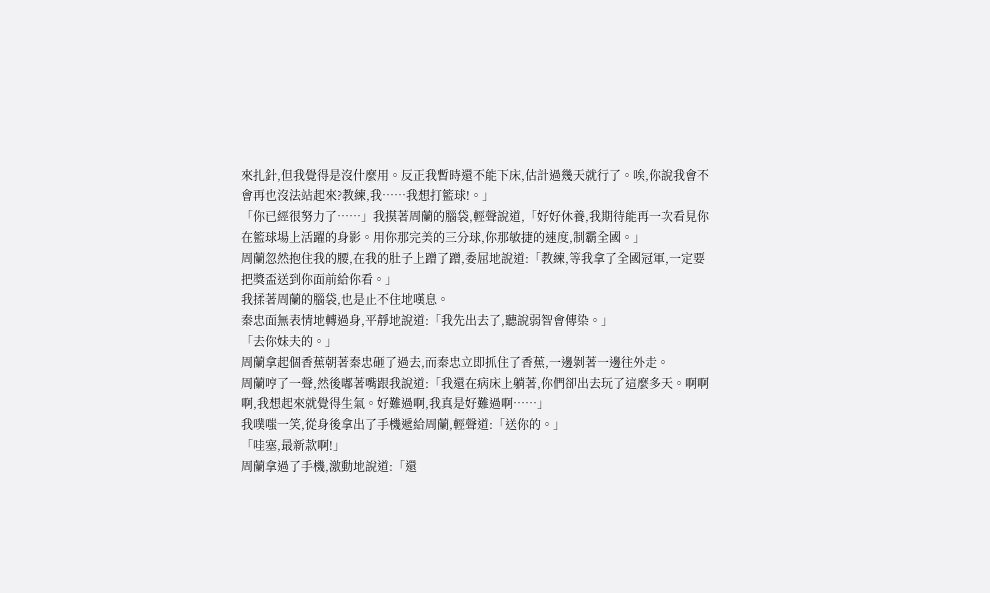來扎針,但我覺得是沒什麼用。反正我暫時還不能下床,估計過幾天就行了。唉,你說我會不會再也沒法站起來?教練,我……我想打籃球!。」
「你已經很努力了……」我摸著周蘭的腦袋,輕聲說道,「好好休養,我期待能再一次看見你在籃球場上活躍的身影。用你那完美的三分球,你那敏捷的速度,制霸全國。」
周蘭忽然抱住我的腰,在我的肚子上蹭了蹭,委屈地說道:「教練,等我拿了全國冠軍,一定要把獎盃送到你面前給你看。」
我揉著周蘭的腦袋,也是止不住地嘆息。
秦忠面無表情地轉過身,平靜地說道:「我先出去了,聽說弱智會傳染。」
「去你妹夫的。」
周蘭拿起個香蕉朝著秦忠砸了過去,而秦忠立即抓住了香蕉,一邊剝著一邊往外走。
周蘭哼了一聲,然後嘟著嘴跟我說道:「我還在病床上躺著,你們卻出去玩了這麼多天。啊啊啊,我想起來就覺得生氣。好難過啊,我真是好難過啊……」
我噗嗤一笑,從身後拿出了手機遞給周蘭,輕聲道:「送你的。」
「哇塞,最新款啊!」
周蘭拿過了手機,激動地說道:「還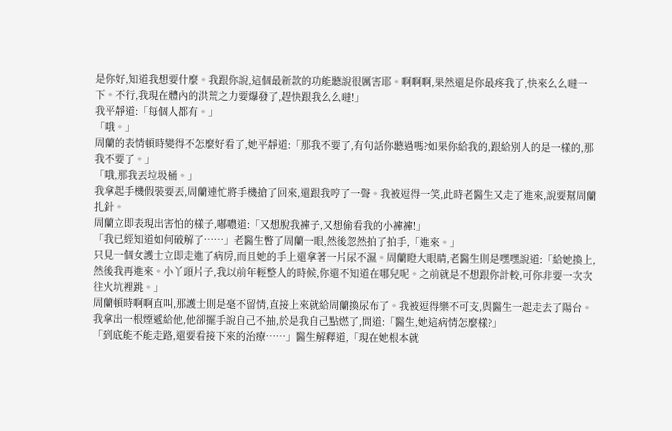是你好,知道我想要什麼。我跟你說,這個最新款的功能聽說很厲害耶。啊啊啊,果然還是你最疼我了,快來么么噠一下。不行,我現在體內的洪荒之力要爆發了,趕快跟我么么噠!」
我平靜道:「每個人都有。」
「哦。」
周蘭的表情頓時變得不怎麼好看了,她平靜道:「那我不要了,有句話你聽過嗎?如果你給我的,跟給別人的是一樣的,那我不要了。」
「哦,那我丟垃圾桶。」
我拿起手機假裝要丟,周蘭連忙將手機搶了回來,還跟我哼了一聲。我被逗得一笑,此時老醫生又走了進來,說要幫周蘭扎針。
周蘭立即表現出害怕的樣子,嘟噥道:「又想脫我褲子,又想偷看我的小褲褲!」
「我已經知道如何破解了……」老醫生瞥了周蘭一眼,然後忽然拍了拍手,「進來。」
只見一個女護士立即走進了病房,而且她的手上還拿著一片尿不濕。周蘭瞪大眼睛,老醫生則是嘿嘿說道:「給她換上,然後我再進來。小丫頭片子,我以前年輕整人的時候,你還不知道在哪兒呢。之前就是不想跟你計較,可你非要一次次往火坑裡跳。」
周蘭頓時啊啊直叫,那護士則是毫不留情,直接上來就給周蘭換尿布了。我被逗得樂不可支,與醫生一起走去了陽台。
我拿出一根煙遞給他,他卻擺手說自己不抽,於是我自己點燃了,問道:「醫生,她這病情怎麼樣?」
「到底能不能走路,還要看接下來的治療……」醫生解釋道,「現在她根本就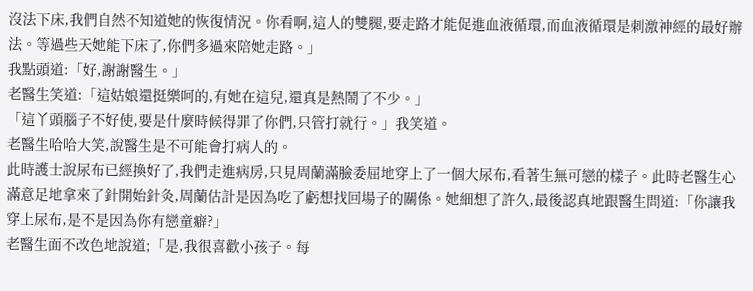沒法下床,我們自然不知道她的恢復情況。你看啊,這人的雙腿,要走路才能促進血液循環,而血液循環是刺激神經的最好辦法。等過些天她能下床了,你們多過來陪她走路。」
我點頭道:「好,謝謝醫生。」
老醫生笑道:「這姑娘還挺樂呵的,有她在這兒,還真是熱鬧了不少。」
「這丫頭腦子不好使,要是什麼時候得罪了你們,只管打就行。」我笑道。
老醫生哈哈大笑,說醫生是不可能會打病人的。
此時護士說尿布已經換好了,我們走進病房,只見周蘭滿臉委屈地穿上了一個大尿布,看著生無可戀的樣子。此時老醫生心滿意足地拿來了針開始針灸,周蘭估計是因為吃了虧想找回場子的關係。她細想了許久,最後認真地跟醫生問道:「你讓我穿上尿布,是不是因為你有戀童癖?」
老醫生面不改色地說道;「是,我很喜歡小孩子。每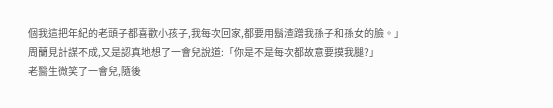個我這把年紀的老頭子都喜歡小孩子,我每次回家,都要用鬍渣蹭我孫子和孫女的臉。」
周蘭見計謀不成,又是認真地想了一會兒說道:「你是不是每次都故意要摸我腿?」
老醫生微笑了一會兒,隨後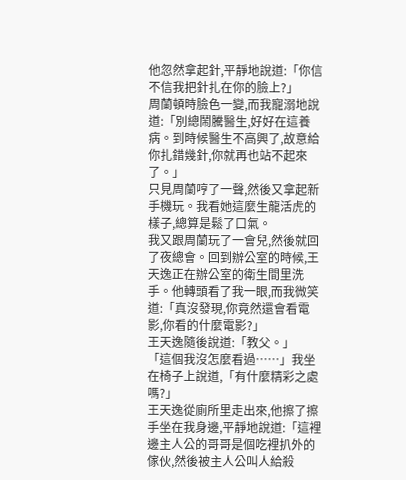他忽然拿起針,平靜地說道:「你信不信我把針扎在你的臉上?」
周蘭頓時臉色一變,而我寵溺地說道:「別總鬧騰醫生,好好在這養病。到時候醫生不高興了,故意給你扎錯幾針,你就再也站不起來了。」
只見周蘭哼了一聲,然後又拿起新手機玩。我看她這麼生龍活虎的樣子,總算是鬆了口氣。
我又跟周蘭玩了一會兒,然後就回了夜總會。回到辦公室的時候,王天逸正在辦公室的衛生間里洗手。他轉頭看了我一眼,而我微笑道:「真沒發現,你竟然還會看電影,你看的什麼電影?」
王天逸隨後說道:「教父。」
「這個我沒怎麼看過……」我坐在椅子上說道,「有什麼精彩之處嗎?」
王天逸從廁所里走出來,他擦了擦手坐在我身邊,平靜地說道:「這裡邊主人公的哥哥是個吃裡扒外的傢伙,然後被主人公叫人給殺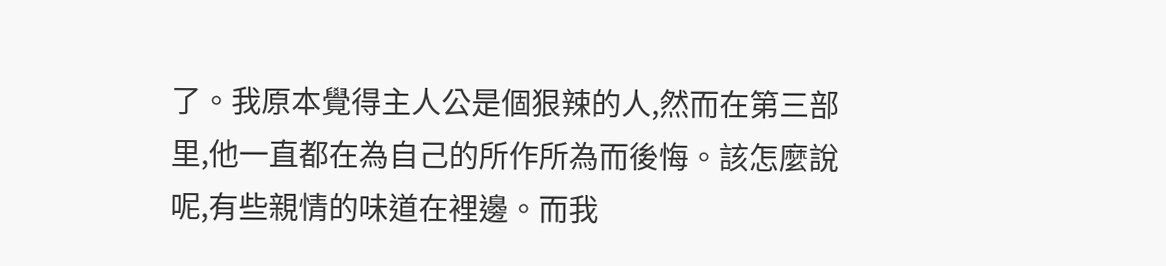了。我原本覺得主人公是個狠辣的人,然而在第三部里,他一直都在為自己的所作所為而後悔。該怎麼說呢,有些親情的味道在裡邊。而我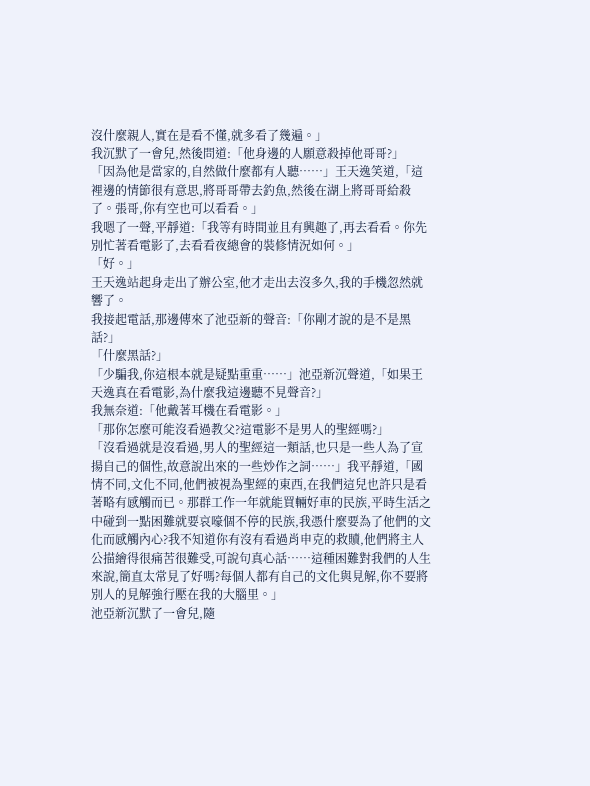沒什麼親人,實在是看不懂,就多看了幾遍。」
我沉默了一會兒,然後問道:「他身邊的人願意殺掉他哥哥?」
「因為他是當家的,自然做什麼都有人聽……」王天逸笑道,「這裡邊的情節很有意思,將哥哥帶去釣魚,然後在湖上將哥哥給殺了。張哥,你有空也可以看看。」
我嗯了一聲,平靜道:「我等有時間並且有興趣了,再去看看。你先別忙著看電影了,去看看夜總會的裝修情況如何。」
「好。」
王天逸站起身走出了辦公室,他才走出去沒多久,我的手機忽然就響了。
我接起電話,那邊傳來了池亞新的聲音:「你剛才說的是不是黑話?」
「什麼黑話?」
「少騙我,你這根本就是疑點重重……」池亞新沉聲道,「如果王天逸真在看電影,為什麼我這邊聽不見聲音?」
我無奈道:「他戴著耳機在看電影。」
「那你怎麼可能沒看過教父?這電影不是男人的聖經嗎?」
「沒看過就是沒看過,男人的聖經這一類話,也只是一些人為了宣揚自己的個性,故意說出來的一些炒作之詞……」我平靜道,「國情不同,文化不同,他們被視為聖經的東西,在我們這兒也許只是看著略有感觸而已。那群工作一年就能買輛好車的民族,平時生活之中碰到一點困難就要哀嚎個不停的民族,我憑什麼要為了他們的文化而感觸內心?我不知道你有沒有看過肖申克的救贖,他們將主人公描繪得很痛苦很難受,可說句真心話……這種困難對我們的人生來說,簡直太常見了好嗎?每個人都有自己的文化與見解,你不要將別人的見解強行壓在我的大腦里。」
池亞新沉默了一會兒,隨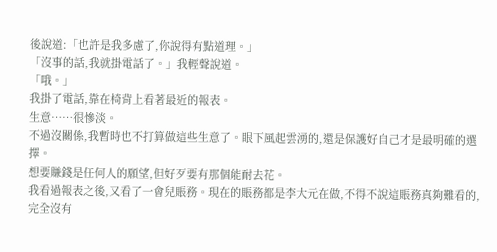後說道:「也許是我多慮了,你說得有點道理。」
「沒事的話,我就掛電話了。」我輕聲說道。
「哦。」
我掛了電話,靠在椅背上看著最近的報表。
生意……很慘淡。
不過沒關係,我暫時也不打算做這些生意了。眼下風起雲湧的,還是保護好自己才是最明確的選擇。
想要賺錢是任何人的願望,但好歹要有那個能耐去花。
我看過報表之後,又看了一會兒賬務。現在的賬務都是李大元在做,不得不說這賬務真夠難看的,完全沒有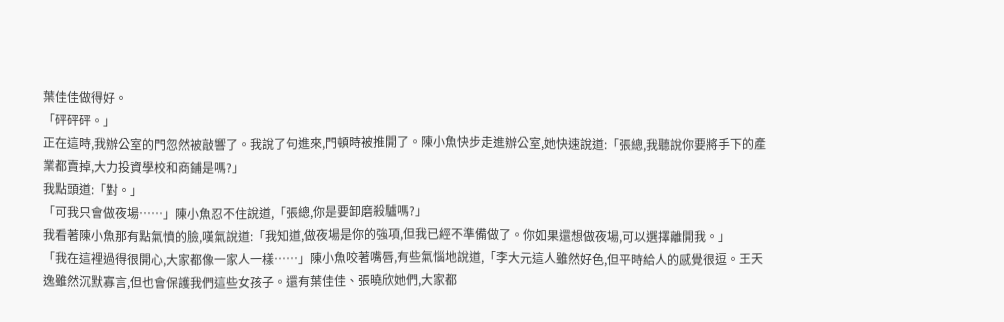葉佳佳做得好。
「砰砰砰。」
正在這時,我辦公室的門忽然被敲響了。我說了句進來,門頓時被推開了。陳小魚快步走進辦公室,她快速說道:「張總,我聽說你要將手下的產業都賣掉,大力投資學校和商鋪是嗎?」
我點頭道:「對。」
「可我只會做夜場……」陳小魚忍不住說道,「張總,你是要卸磨殺驢嗎?」
我看著陳小魚那有點氣憤的臉,嘆氣說道:「我知道,做夜場是你的強項,但我已經不準備做了。你如果還想做夜場,可以選擇離開我。」
「我在這裡過得很開心,大家都像一家人一樣……」陳小魚咬著嘴唇,有些氣惱地說道,「李大元這人雖然好色,但平時給人的感覺很逗。王天逸雖然沉默寡言,但也會保護我們這些女孩子。還有葉佳佳、張曉欣她們,大家都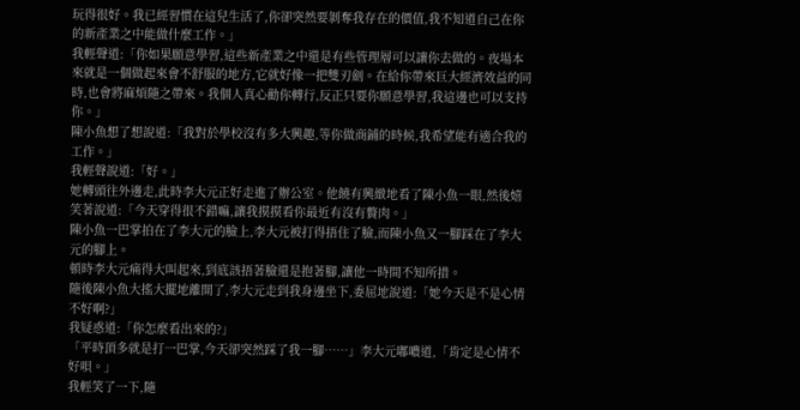玩得很好。我已經習慣在這兒生活了,你卻突然要剝奪我存在的價值,我不知道自己在你的新產業之中能做什麼工作。」
我輕聲道:「你如果願意學習,這些新產業之中還是有些管理層可以讓你去做的。夜場本來就是一個做起來會不舒服的地方,它就好像一把雙刃劍。在給你帶來巨大經濟效益的同時,也會將麻煩隨之帶來。我個人真心勸你轉行,反正只要你願意學習,我這邊也可以支持你。」
陳小魚想了想說道:「我對於學校沒有多大興趣,等你做商鋪的時候,我希望能有適合我的工作。」
我輕聲說道:「好。」
她轉頭往外邊走,此時李大元正好走進了辦公室。他饒有興緻地看了陳小魚一眼,然後嬉笑著說道:「今天穿得很不錯嘛,讓我摸摸看你最近有沒有贅肉。」
陳小魚一巴掌拍在了李大元的臉上,李大元被打得捂住了臉,而陳小魚又一腳踩在了李大元的腳上。
頓時李大元痛得大叫起來,到底該捂著臉還是抱著腳,讓他一時間不知所措。
隨後陳小魚大搖大擺地離開了,李大元走到我身邊坐下,委屈地說道:「她今天是不是心情不好啊?」
我疑惑道:「你怎麼看出來的?」
「平時頂多就是打一巴掌,今天卻突然踩了我一腳……」李大元嘟噥道,「肯定是心情不好唄。」
我輕笑了一下,隨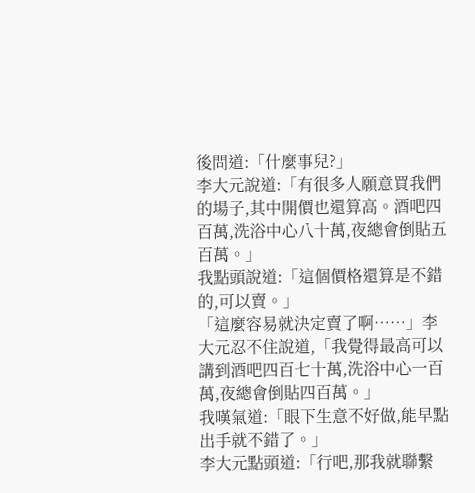後問道:「什麼事兒?」
李大元說道:「有很多人願意買我們的場子,其中開價也還算高。酒吧四百萬,洗浴中心八十萬,夜總會倒貼五百萬。」
我點頭說道:「這個價格還算是不錯的,可以賣。」
「這麼容易就決定賣了啊……」李大元忍不住說道,「我覺得最高可以講到酒吧四百七十萬,洗浴中心一百萬,夜總會倒貼四百萬。」
我嘆氣道:「眼下生意不好做,能早點出手就不錯了。」
李大元點頭道:「行吧,那我就聯繫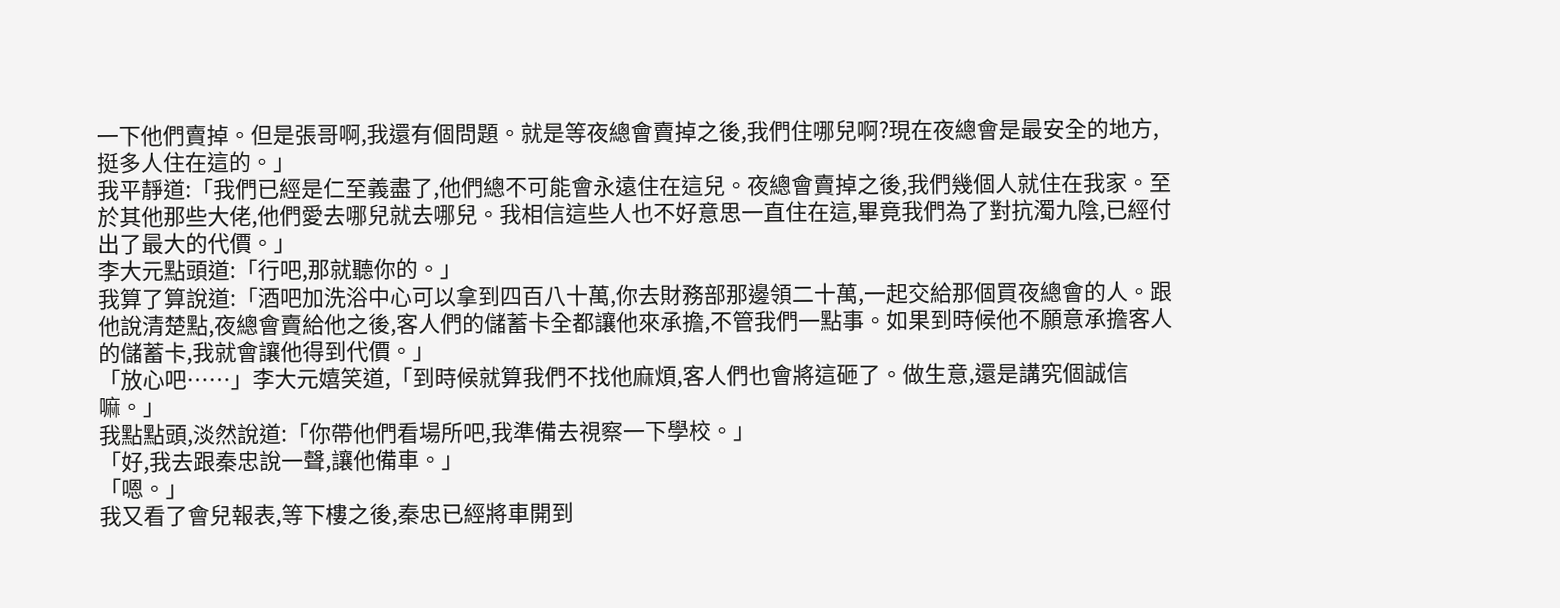一下他們賣掉。但是張哥啊,我還有個問題。就是等夜總會賣掉之後,我們住哪兒啊?現在夜總會是最安全的地方,挺多人住在這的。」
我平靜道:「我們已經是仁至義盡了,他們總不可能會永遠住在這兒。夜總會賣掉之後,我們幾個人就住在我家。至於其他那些大佬,他們愛去哪兒就去哪兒。我相信這些人也不好意思一直住在這,畢竟我們為了對抗濁九陰,已經付出了最大的代價。」
李大元點頭道:「行吧,那就聽你的。」
我算了算說道:「酒吧加洗浴中心可以拿到四百八十萬,你去財務部那邊領二十萬,一起交給那個買夜總會的人。跟他說清楚點,夜總會賣給他之後,客人們的儲蓄卡全都讓他來承擔,不管我們一點事。如果到時候他不願意承擔客人的儲蓄卡,我就會讓他得到代價。」
「放心吧……」李大元嬉笑道,「到時候就算我們不找他麻煩,客人們也會將這砸了。做生意,還是講究個誠信嘛。」
我點點頭,淡然說道:「你帶他們看場所吧,我準備去視察一下學校。」
「好,我去跟秦忠說一聲,讓他備車。」
「嗯。」
我又看了會兒報表,等下樓之後,秦忠已經將車開到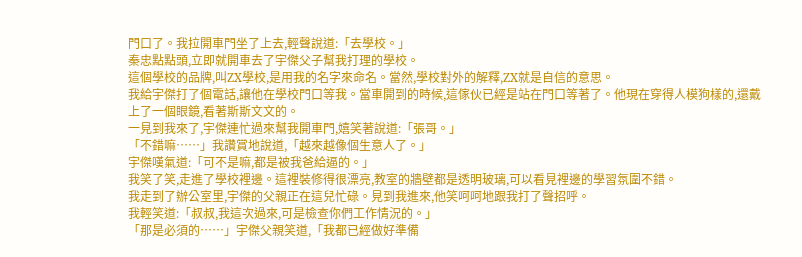門口了。我拉開車門坐了上去,輕聲說道:「去學校。」
秦忠點點頭,立即就開車去了宇傑父子幫我打理的學校。
這個學校的品牌,叫ZX學校,是用我的名字來命名。當然,學校對外的解釋,ZX就是自信的意思。
我給宇傑打了個電話,讓他在學校門口等我。當車開到的時候,這傢伙已經是站在門口等著了。他現在穿得人模狗樣的,還戴上了一個眼鏡,看著斯斯文文的。
一見到我來了,宇傑連忙過來幫我開車門,嬉笑著說道:「張哥。」
「不錯嘛……」我讚賞地說道,「越來越像個生意人了。」
宇傑嘆氣道:「可不是嘛,都是被我爸給逼的。」
我笑了笑,走進了學校裡邊。這裡裝修得很漂亮,教室的牆壁都是透明玻璃,可以看見裡邊的學習氛圍不錯。
我走到了辦公室里,宇傑的父親正在這兒忙碌。見到我進來,他笑呵呵地跟我打了聲招呼。
我輕笑道:「叔叔,我這次過來,可是檢查你們工作情況的。」
「那是必須的……」宇傑父親笑道,「我都已經做好準備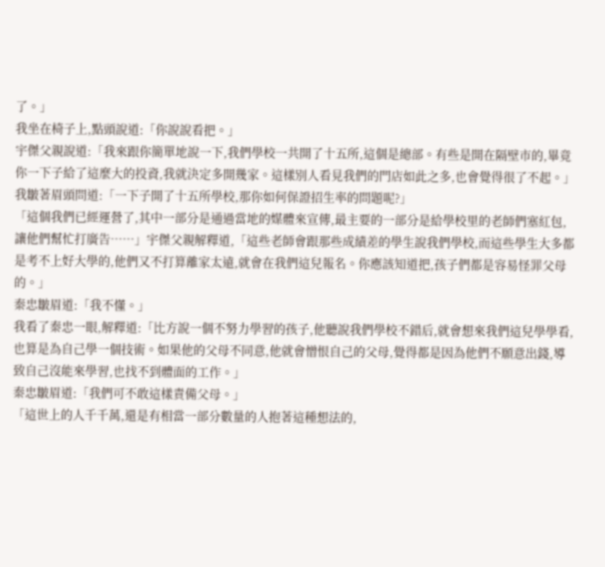了。」
我坐在椅子上,點頭說道:「你說說看把。」
宇傑父親說道:「我來跟你簡單地說一下,我們學校一共開了十五所,這個是總部。有些是開在隔壁市的,畢竟你一下子給了這麼大的投資,我就決定多開幾家。這樣別人看見我們的門店如此之多,也會覺得很了不起。」
我皺著眉頭問道:「一下子開了十五所學校,那你如何保證招生率的問題呢?」
「這個我們已經運營了,其中一部分是通過當地的媒體來宣傳,最主要的一部分是給學校里的老師們塞紅包,讓他們幫忙打廣告……」宇傑父親解釋道,「這些老師會跟那些成績差的學生說我們學校,而這些學生大多都是考不上好大學的,他們又不打算離家太遠,就會在我們這兒報名。你應該知道把,孩子們都是容易怪罪父母的。」
秦忠皺眉道:「我不懂。」
我看了秦忠一眼,解釋道:「比方說一個不努力學習的孩子,他聽說我們學校不錯后,就會想來我們這兒學學看,也算是為自己學一個技術。如果他的父母不同意,他就會憎恨自己的父母,覺得都是因為他們不願意出錢,導致自己沒能來學習,也找不到體面的工作。」
秦忠皺眉道:「我們可不敢這樣責備父母。」
「這世上的人千千萬,還是有相當一部分數量的人抱著這種想法的,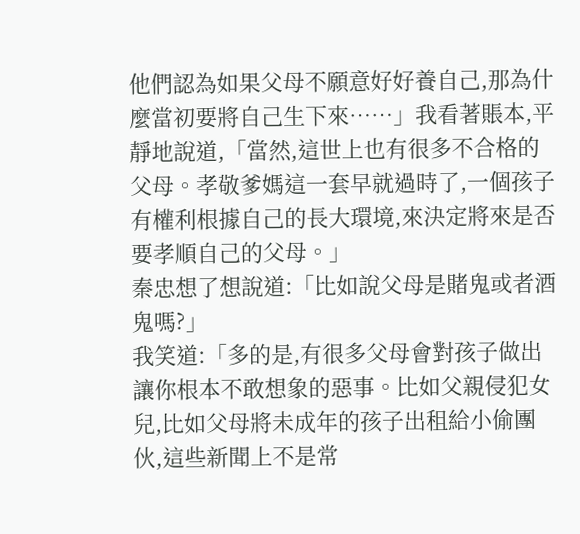他們認為如果父母不願意好好養自己,那為什麼當初要將自己生下來……」我看著賬本,平靜地說道,「當然,這世上也有很多不合格的父母。孝敬爹媽這一套早就過時了,一個孩子有權利根據自己的長大環境,來決定將來是否要孝順自己的父母。」
秦忠想了想說道:「比如說父母是賭鬼或者酒鬼嗎?」
我笑道:「多的是,有很多父母會對孩子做出讓你根本不敢想象的惡事。比如父親侵犯女兒,比如父母將未成年的孩子出租給小偷團伙,這些新聞上不是常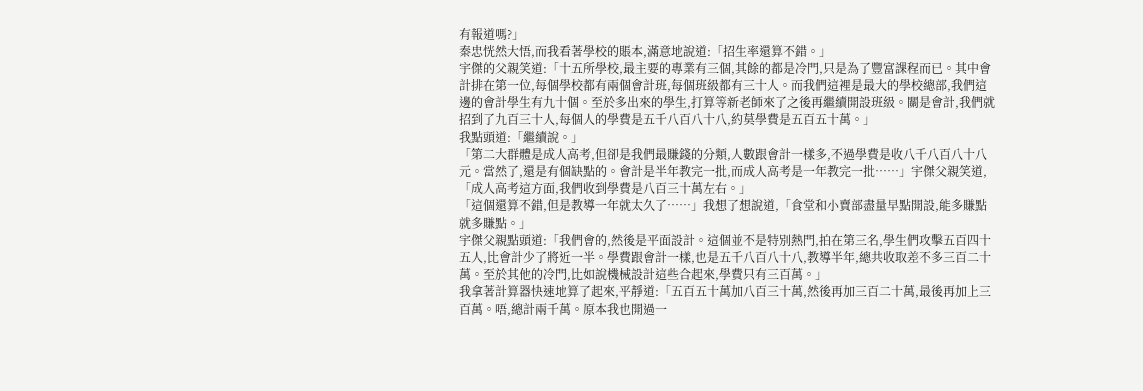有報道嗎?」
秦忠恍然大悟,而我看著學校的賬本,滿意地說道:「招生率還算不錯。」
宇傑的父親笑道:「十五所學校,最主要的專業有三個,其餘的都是冷門,只是為了豐富課程而已。其中會計排在第一位,每個學校都有兩個會計班,每個班級都有三十人。而我們這裡是最大的學校總部,我們這邊的會計學生有九十個。至於多出來的學生,打算等新老師來了之後再繼續開設班級。關是會計,我們就招到了九百三十人,每個人的學費是五千八百八十八,約莫學費是五百五十萬。」
我點頭道:「繼續說。」
「第二大群體是成人高考,但卻是我們最賺錢的分類,人數跟會計一樣多,不過學費是收八千八百八十八元。當然了,還是有個缺點的。會計是半年教完一批,而成人高考是一年教完一批……」宇傑父親笑道,「成人高考這方面,我們收到學費是八百三十萬左右。」
「這個還算不錯,但是教導一年就太久了……」我想了想說道,「食堂和小賣部盡量早點開設,能多賺點就多賺點。」
宇傑父親點頭道:「我們會的,然後是平面設計。這個並不是特別熱門,拍在第三名,學生們攻擊五百四十五人,比會計少了將近一半。學費跟會計一樣,也是五千八百八十八,教導半年,總共收取差不多三百二十萬。至於其他的冷門,比如說機械設計這些合起來,學費只有三百萬。」
我拿著計算器快速地算了起來,平靜道:「五百五十萬加八百三十萬,然後再加三百二十萬,最後再加上三百萬。唔,總計兩千萬。原本我也開過一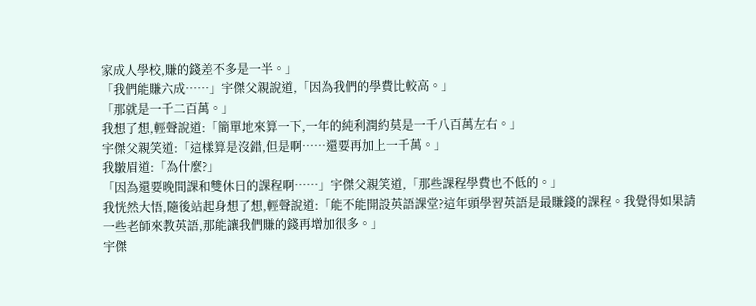家成人學校,賺的錢差不多是一半。」
「我們能賺六成……」宇傑父親說道,「因為我們的學費比較高。」
「那就是一千二百萬。」
我想了想,輕聲說道:「簡單地來算一下,一年的純利潤約莫是一千八百萬左右。」
宇傑父親笑道:「這樣算是沒錯,但是啊……還要再加上一千萬。」
我皺眉道:「為什麼?」
「因為還要晚間課和雙休日的課程啊……」宇傑父親笑道,「那些課程學費也不低的。」
我恍然大悟,隨後站起身想了想,輕聲說道:「能不能開設英語課堂?這年頭學習英語是最賺錢的課程。我覺得如果請一些老師來教英語,那能讓我們賺的錢再增加很多。」
宇傑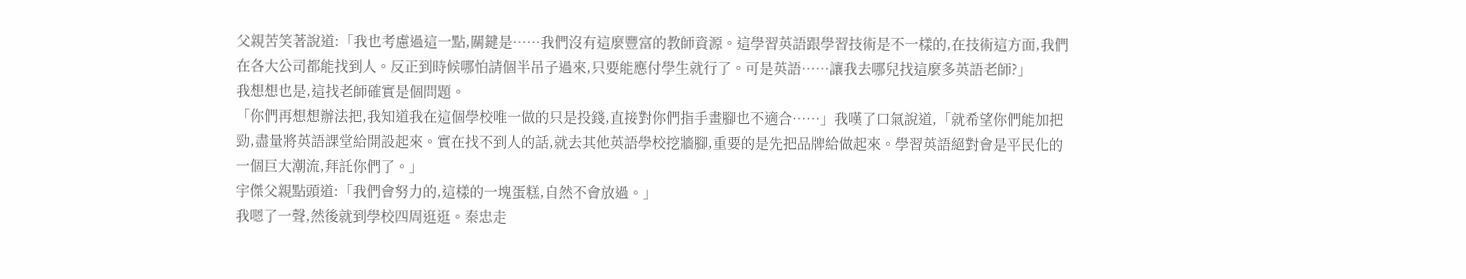父親苦笑著說道:「我也考慮過這一點,關鍵是……我們沒有這麼豐富的教師資源。這學習英語跟學習技術是不一樣的,在技術這方面,我們在各大公司都能找到人。反正到時候哪怕請個半吊子過來,只要能應付學生就行了。可是英語……讓我去哪兒找這麼多英語老師?」
我想想也是,這找老師確實是個問題。
「你們再想想辦法把,我知道我在這個學校唯一做的只是投錢,直接對你們指手畫腳也不適合……」我嘆了口氣說道,「就希望你們能加把勁,盡量將英語課堂給開設起來。實在找不到人的話,就去其他英語學校挖牆腳,重要的是先把品牌給做起來。學習英語絕對會是平民化的一個巨大潮流,拜託你們了。」
宇傑父親點頭道:「我們會努力的,這樣的一塊蛋糕,自然不會放過。」
我嗯了一聲,然後就到學校四周逛逛。秦忠走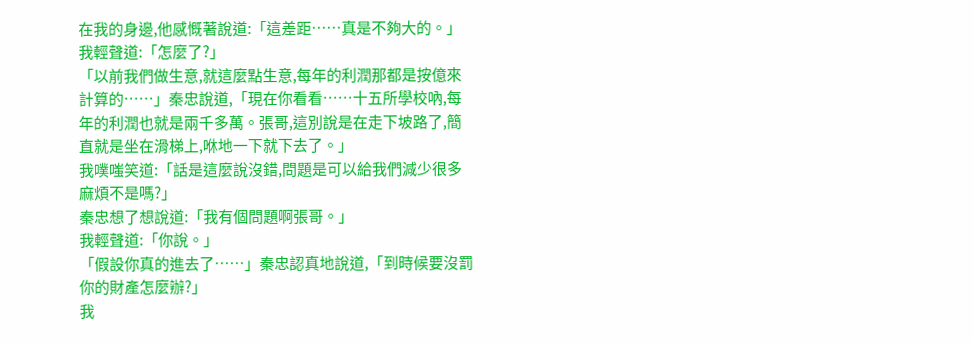在我的身邊,他感慨著說道:「這差距……真是不夠大的。」
我輕聲道:「怎麼了?」
「以前我們做生意,就這麼點生意,每年的利潤那都是按億來計算的……」秦忠說道,「現在你看看……十五所學校吶,每年的利潤也就是兩千多萬。張哥,這別說是在走下坡路了,簡直就是坐在滑梯上,咻地一下就下去了。」
我噗嗤笑道:「話是這麼說沒錯,問題是可以給我們減少很多麻煩不是嗎?」
秦忠想了想說道:「我有個問題啊張哥。」
我輕聲道:「你說。」
「假設你真的進去了……」秦忠認真地說道,「到時候要沒罰你的財產怎麼辦?」
我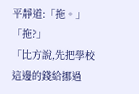平靜道:「拖。」
「拖?」
「比方說,先把學校這邊的錢給挪過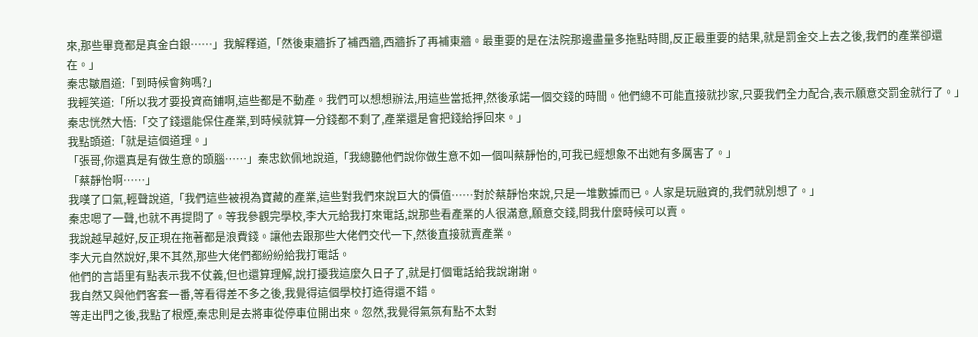來,那些畢竟都是真金白銀……」我解釋道,「然後東牆拆了補西牆,西牆拆了再補東牆。最重要的是在法院那邊盡量多拖點時間,反正最重要的結果,就是罰金交上去之後,我們的產業卻還在。」
秦忠皺眉道:「到時候會夠嗎?」
我輕笑道:「所以我才要投資商鋪啊,這些都是不動產。我們可以想想辦法,用這些當抵押,然後承諾一個交錢的時間。他們總不可能直接就抄家,只要我們全力配合,表示願意交罰金就行了。」
秦忠恍然大悟:「交了錢還能保住產業,到時候就算一分錢都不剩了,產業還是會把錢給掙回來。」
我點頭道:「就是這個道理。」
「張哥,你還真是有做生意的頭腦……」秦忠欽佩地說道,「我總聽他們說你做生意不如一個叫蔡靜怡的,可我已經想象不出她有多厲害了。」
「蔡靜怡啊……」
我嘆了口氣,輕聲說道,「我們這些被視為寶藏的產業,這些對我們來說巨大的價值……對於蔡靜怡來說,只是一堆數據而已。人家是玩融資的,我們就別想了。」
秦忠嗯了一聲,也就不再提問了。等我參觀完學校,李大元給我打來電話,說那些看產業的人很滿意,願意交錢,問我什麼時候可以賣。
我說越早越好,反正現在拖著都是浪費錢。讓他去跟那些大佬們交代一下,然後直接就賣產業。
李大元自然說好,果不其然,那些大佬們都紛紛給我打電話。
他們的言語里有點表示我不仗義,但也還算理解,說打擾我這麼久日子了,就是打個電話給我說謝謝。
我自然又與他們客套一番,等看得差不多之後,我覺得這個學校打造得還不錯。
等走出門之後,我點了根煙,秦忠則是去將車從停車位開出來。忽然,我覺得氣氛有點不太對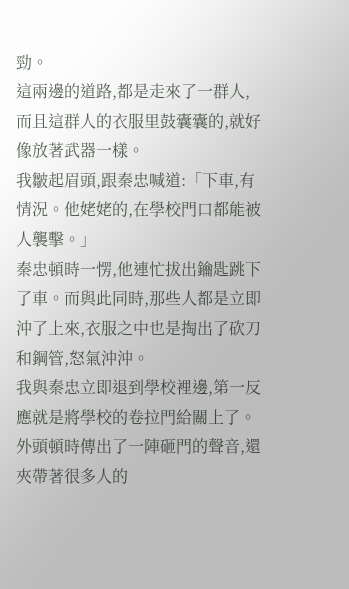勁。
這兩邊的道路,都是走來了一群人,而且這群人的衣服里鼓囊囊的,就好像放著武器一樣。
我皺起眉頭,跟秦忠喊道:「下車,有情況。他姥姥的,在學校門口都能被人襲擊。」
秦忠頓時一愣,他連忙拔出鑰匙跳下了車。而與此同時,那些人都是立即沖了上來,衣服之中也是掏出了砍刀和鋼管,怒氣沖沖。
我與秦忠立即退到學校裡邊,第一反應就是將學校的卷拉門給關上了。外頭頓時傳出了一陣砸門的聲音,還夾帶著很多人的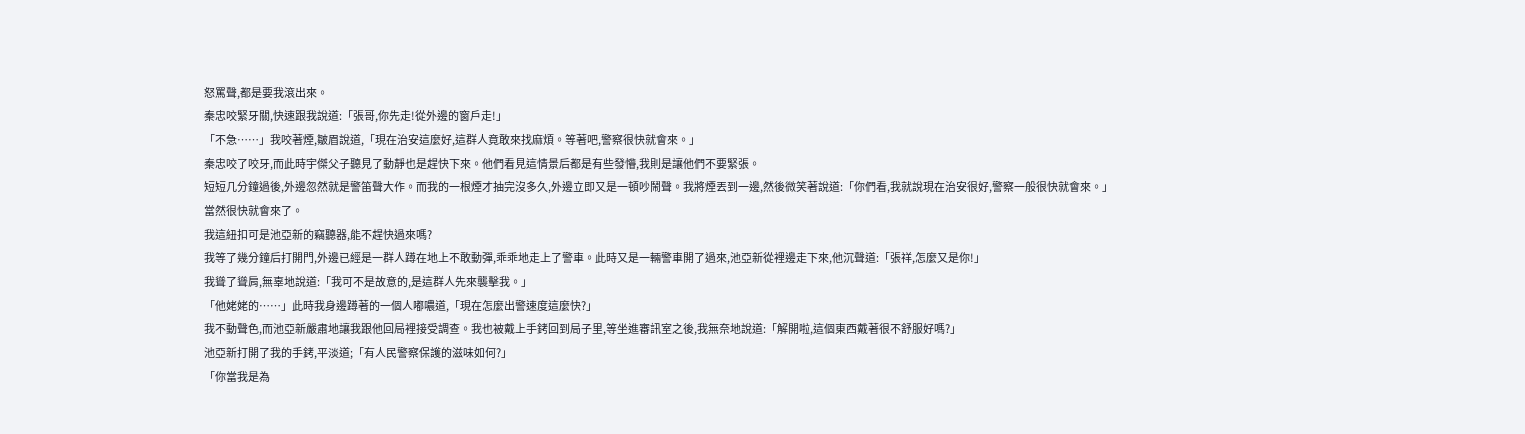怒罵聲,都是要我滾出來。
秦忠咬緊牙關,快速跟我說道:「張哥,你先走!從外邊的窗戶走!」
「不急……」我咬著煙,皺眉說道,「現在治安這麼好,這群人竟敢來找麻煩。等著吧,警察很快就會來。」
秦忠咬了咬牙,而此時宇傑父子聽見了動靜也是趕快下來。他們看見這情景后都是有些發懵,我則是讓他們不要緊張。
短短几分鐘過後,外邊忽然就是警笛聲大作。而我的一根煙才抽完沒多久,外邊立即又是一頓吵鬧聲。我將煙丟到一邊,然後微笑著說道:「你們看,我就說現在治安很好,警察一般很快就會來。」
當然很快就會來了。
我這紐扣可是池亞新的竊聽器,能不趕快過來嗎?
我等了幾分鐘后打開門,外邊已經是一群人蹲在地上不敢動彈,乖乖地走上了警車。此時又是一輛警車開了過來,池亞新從裡邊走下來,他沉聲道:「張祥,怎麼又是你!」
我聳了聳肩,無辜地說道:「我可不是故意的,是這群人先來襲擊我。」
「他姥姥的……」此時我身邊蹲著的一個人嘟噥道,「現在怎麼出警速度這麼快?」
我不動聲色,而池亞新嚴肅地讓我跟他回局裡接受調查。我也被戴上手銬回到局子里,等坐進審訊室之後,我無奈地說道:「解開啦,這個東西戴著很不舒服好嗎?」
池亞新打開了我的手銬,平淡道;「有人民警察保護的滋味如何?」
「你當我是為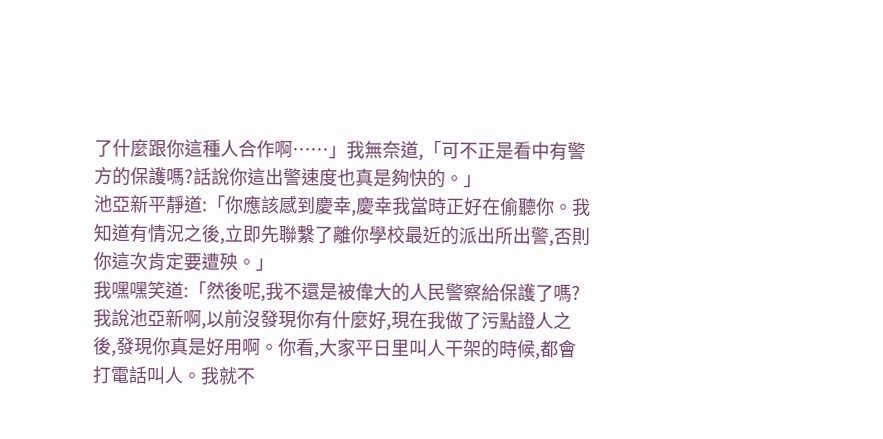了什麼跟你這種人合作啊……」我無奈道,「可不正是看中有警方的保護嗎?話說你這出警速度也真是夠快的。」
池亞新平靜道:「你應該感到慶幸,慶幸我當時正好在偷聽你。我知道有情況之後,立即先聯繫了離你學校最近的派出所出警,否則你這次肯定要遭殃。」
我嘿嘿笑道:「然後呢,我不還是被偉大的人民警察給保護了嗎?我說池亞新啊,以前沒發現你有什麼好,現在我做了污點證人之後,發現你真是好用啊。你看,大家平日里叫人干架的時候,都會打電話叫人。我就不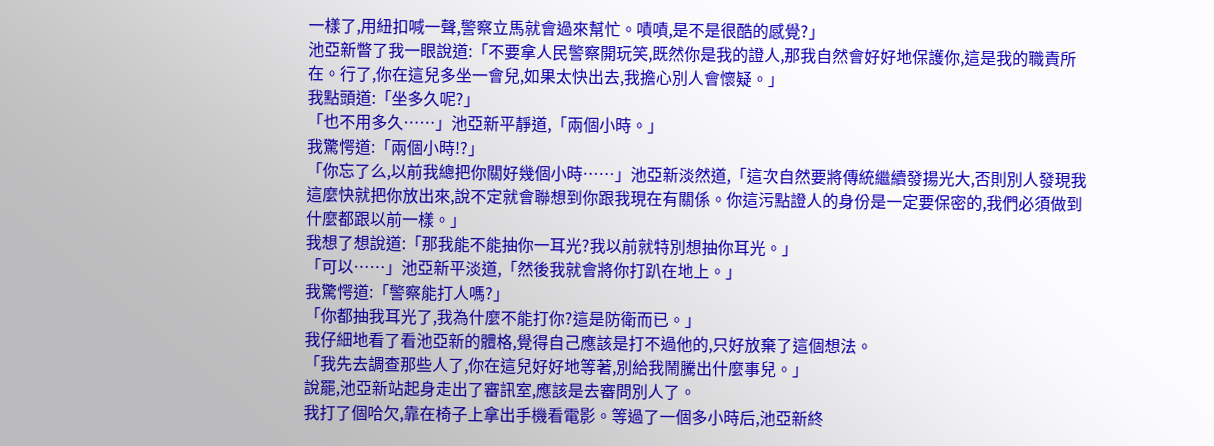一樣了,用紐扣喊一聲,警察立馬就會過來幫忙。嘖嘖,是不是很酷的感覺?」
池亞新瞥了我一眼說道:「不要拿人民警察開玩笑,既然你是我的證人,那我自然會好好地保護你,這是我的職責所在。行了,你在這兒多坐一會兒,如果太快出去,我擔心別人會懷疑。」
我點頭道:「坐多久呢?」
「也不用多久……」池亞新平靜道,「兩個小時。」
我驚愕道:「兩個小時!?」
「你忘了么,以前我總把你關好幾個小時……」池亞新淡然道,「這次自然要將傳統繼續發揚光大,否則別人發現我這麼快就把你放出來,說不定就會聯想到你跟我現在有關係。你這污點證人的身份是一定要保密的,我們必須做到什麼都跟以前一樣。」
我想了想說道:「那我能不能抽你一耳光?我以前就特別想抽你耳光。」
「可以……」池亞新平淡道,「然後我就會將你打趴在地上。」
我驚愕道:「警察能打人嗎?」
「你都抽我耳光了,我為什麼不能打你?這是防衛而已。」
我仔細地看了看池亞新的體格,覺得自己應該是打不過他的,只好放棄了這個想法。
「我先去調查那些人了,你在這兒好好地等著,別給我鬧騰出什麼事兒。」
說罷,池亞新站起身走出了審訊室,應該是去審問別人了。
我打了個哈欠,靠在椅子上拿出手機看電影。等過了一個多小時后,池亞新終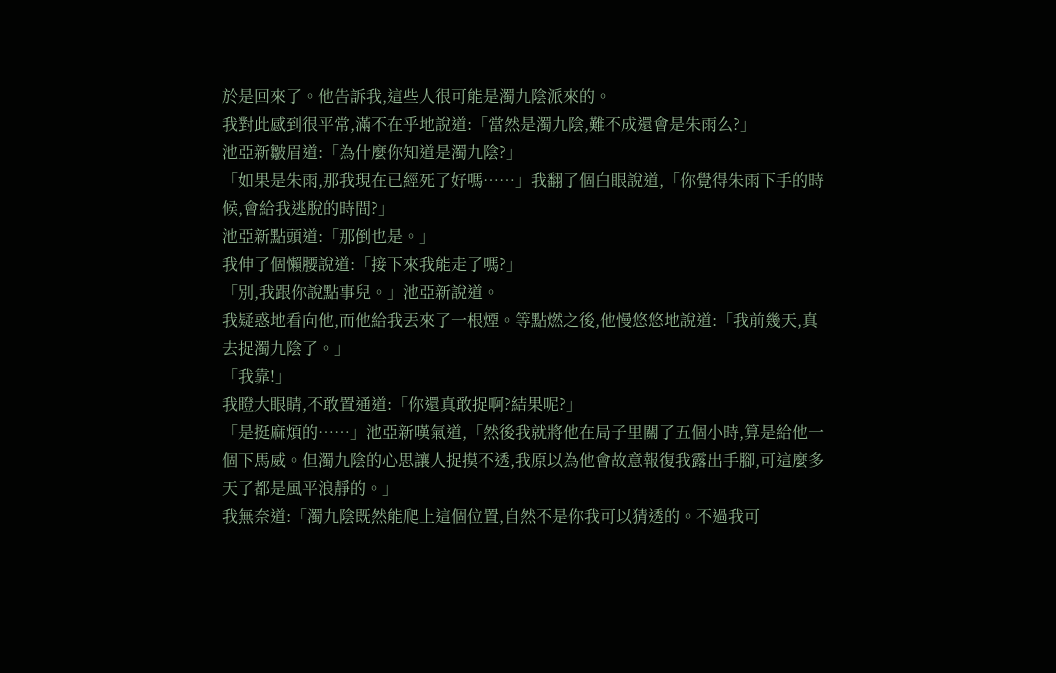於是回來了。他告訴我,這些人很可能是濁九陰派來的。
我對此感到很平常,滿不在乎地說道:「當然是濁九陰,難不成還會是朱雨么?」
池亞新皺眉道:「為什麼你知道是濁九陰?」
「如果是朱雨,那我現在已經死了好嗎……」我翻了個白眼說道,「你覺得朱雨下手的時候,會給我逃脫的時間?」
池亞新點頭道:「那倒也是。」
我伸了個懶腰說道:「接下來我能走了嗎?」
「別,我跟你說點事兒。」池亞新說道。
我疑惑地看向他,而他給我丟來了一根煙。等點燃之後,他慢悠悠地說道:「我前幾天,真去捉濁九陰了。」
「我靠!」
我瞪大眼睛,不敢置通道:「你還真敢捉啊?結果呢?」
「是挺麻煩的……」池亞新嘆氣道,「然後我就將他在局子里關了五個小時,算是給他一個下馬威。但濁九陰的心思讓人捉摸不透,我原以為他會故意報復我露出手腳,可這麼多天了都是風平浪靜的。」
我無奈道:「濁九陰既然能爬上這個位置,自然不是你我可以猜透的。不過我可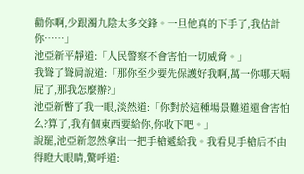勸你啊,少跟濁九陰太多交鋒。一旦他真的下手了,我估計你……」
池亞新平靜道:「人民警察不會害怕一切威脅。」
我聳了聳肩說道:「那你至少要先保護好我啊,萬一你哪天嗝屁了,那我怎麼辦?」
池亞新瞥了我一眼,淡然道:「你對於這種場景難道還會害怕么?算了,我有個東西要給你,你收下吧。」
說罷,池亞新忽然拿出一把手槍遞給我。我看見手槍后不由得瞪大眼睛,驚呼道: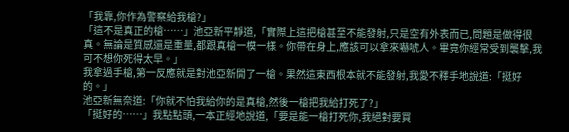「我靠,你作為警察給我槍?」
「這不是真正的槍……」池亞新平靜道,「實際上這把槍甚至不能發射,只是空有外表而已,問題是做得很真。無論是質感還是重量,都跟真槍一模一樣。你帶在身上,應該可以拿來嚇唬人。畢竟你經常受到襲擊,我可不想你死得太早。」
我拿過手槍,第一反應就是對池亞新開了一槍。果然這東西根本就不能發射,我愛不釋手地說道:「挺好的。」
池亞新無奈道:「你就不怕我給你的是真槍,然後一槍把我給打死了?」
「挺好的……」我點點頭,一本正經地說道,「要是能一槍打死你,我絕對要買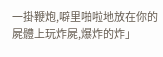一掛鞭炮,噼里啪啦地放在你的屍體上玩炸屍,爆炸的炸」